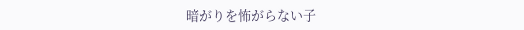暗がりを怖がらない子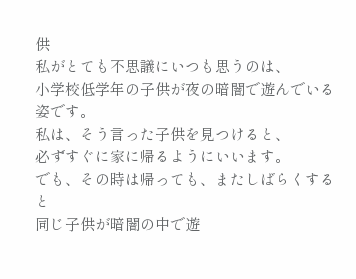供
私がとても不思議にいつも思うのは、
小学校低学年の子供が夜の暗闇で遊んでいる姿です。
私は、そう言った子供を見つけると、
必ずすぐに家に帰るようにいいます。
でも、その時は帰っても、またしばらくすると
同じ子供が暗闇の中で遊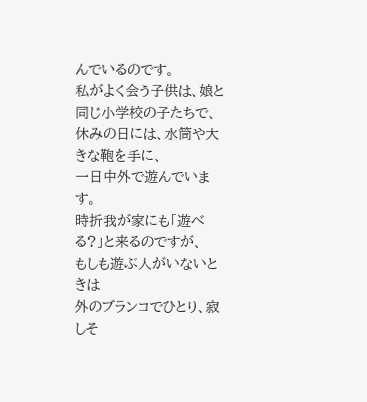んでいるのです。
私がよく会う子供は、娘と同じ小学校の子たちで、
休みの日には、水筒や大きな鞄を手に、
一日中外で遊んでいます。
時折我が家にも「遊べる?」と来るのですが、
もしも遊ぶ人がいないときは
外のブランコでひとり、寂しそ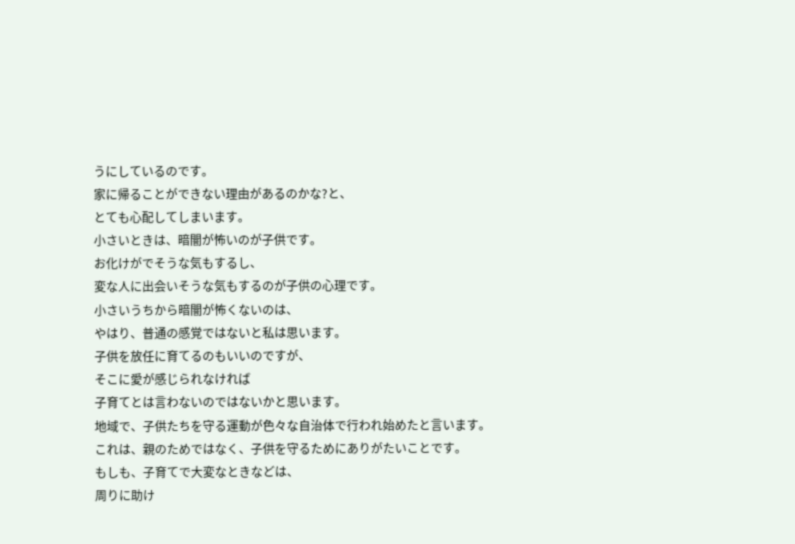うにしているのです。
家に帰ることができない理由があるのかな?と、
とても心配してしまいます。
小さいときは、暗闇が怖いのが子供です。
お化けがでそうな気もするし、
変な人に出会いそうな気もするのが子供の心理です。
小さいうちから暗闇が怖くないのは、
やはり、普通の感覚ではないと私は思います。
子供を放任に育てるのもいいのですが、
そこに愛が感じられなければ
子育てとは言わないのではないかと思います。
地域で、子供たちを守る運動が色々な自治体で行われ始めたと言います。
これは、親のためではなく、子供を守るためにありがたいことです。
もしも、子育てで大変なときなどは、
周りに助け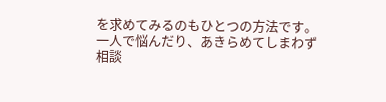を求めてみるのもひとつの方法です。
一人で悩んだり、あきらめてしまわず相談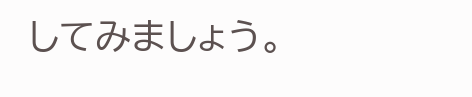してみましょう。